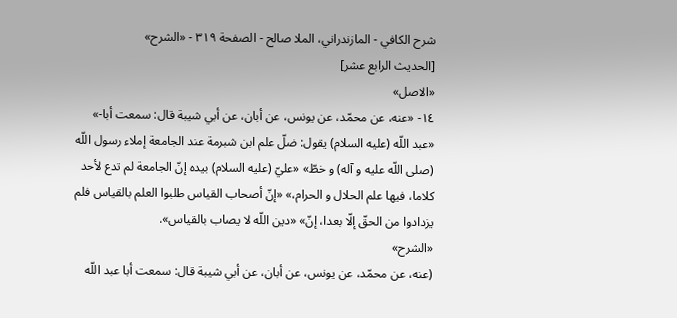شرح الكافي - المازندراني، الملا صالح - الصفحة ٣١٩ - «الشرح»
[الحديث الرابع عشر]
«الاصل»
١٤- «عنه، عن محمّد، عن يونس، عن أبان، عن أبي شيبة قال: سمعت أبا-» «عبد اللّه (عليه السلام) يقول: ضلّ علم ابن شبرمة عند الجامعة إملاء رسول اللّه (صلى اللّه عليه و آله) و خطّ» «عليّ (عليه السلام) بيده إنّ الجامعة لم تدع لأحد كلاما، فيها علم الحلال و الحرام،» «إنّ أصحاب القياس طلبوا العلم بالقياس فلم يزدادوا من الحقّ إلّا بعدا، إنّ» «دين اللّه لا يصاب بالقياس».
«الشرح»
(عنه، عن محمّد، عن يونس، عن أبان، عن أبي شيبة قال: سمعت أبا عبد اللّه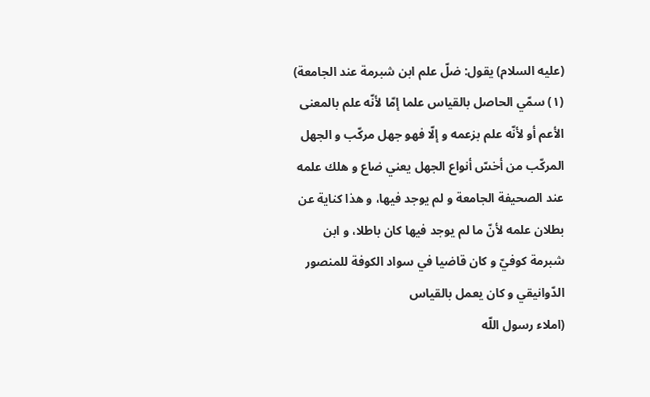(عليه السلام) يقول: ضلّ علم ابن شبرمة عند الجامعة)
(١) سمّي الحاصل بالقياس علما إمّا لأنّه علم بالمعنى الأعم أو لأنّه علم بزعمه و إلّا فهو جهل مركّب و الجهل المركّب من أخسّ أنواع الجهل يعني ضاع و هلك علمه عند الصحيفة الجامعة و لم يوجد فيها، و هذا كناية عن بطلان علمه لأنّ ما لم يوجد فيها كان باطلا، و ابن شبرمة كوفيّ و كان قاضيا في سواد الكوفة للمنصور الدّوانيقي و كان يعمل بالقياس
(املاء رسول اللّه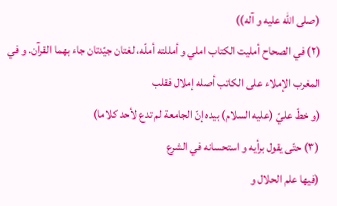(صلى اللّه عليه و آله))
(٢) في الصحاح أمليت الكتاب املي و أمللته أملّه، لغتان جيّدتان جاء بهما القرآن. و في المغرب الإملاء على الكاتب أصله إملال فقلب
(و خطّ عليّ (عليه السلام) بيده إنّ الجامعة لم تدع لأحد كلاما)
(٣) حتّى يقول برأيه و استحسانه في الشرع
(فيها علم الحلال و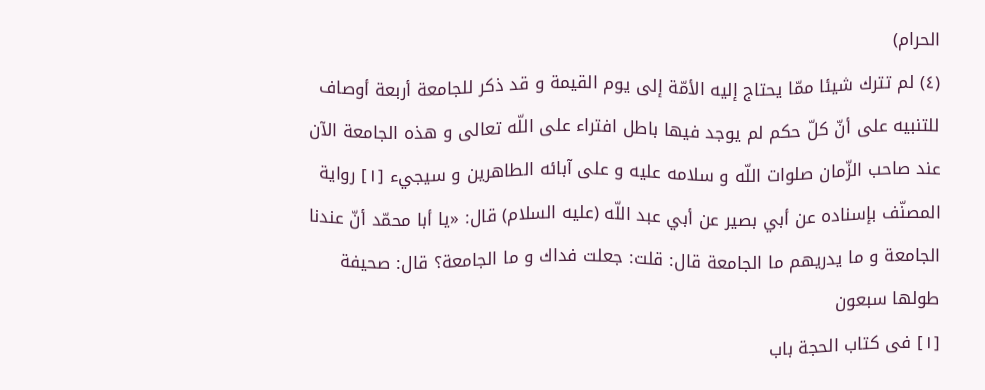الحرام)
(٤) لم تترك شيئا ممّا يحتاج إليه الأمّة إلى يوم القيمة و قد ذكر للجامعة أربعة أوصاف للتنبيه على أنّ كلّ حكم لم يوجد فيها باطل افتراء على اللّه تعالى و هذه الجامعة الآن عند صاحب الزّمان صلوات اللّه و سلامه عليه و على آبائه الطاهرين و سيجيء [١] رواية المصنّف بإسناده عن أبي بصير عن أبي عبد اللّه (عليه السلام) قال: «يا أبا محمّد أنّ عندنا الجامعة و ما يدريهم ما الجامعة قال: قلت: جعلت فداك و ما الجامعة؟ قال: صحيفة طولها سبعون
[١] فى كتاب الحجة باب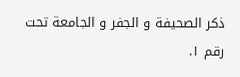ذكر الصحيفة و الجفر و الجامعة تحت رقم ١.